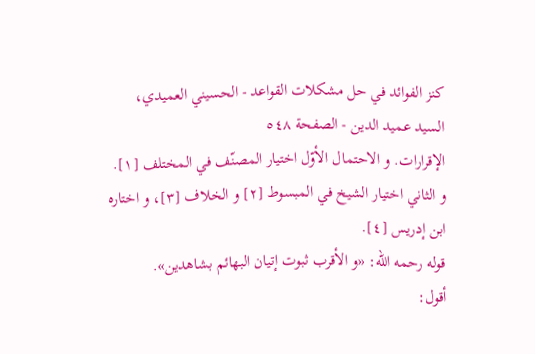كنز الفوائد في حل مشكلات القواعد - الحسيني العميدي، السيد عميد الدين - الصفحة ٥٤٨
الإقرارات. و الاحتمال الأوّل اختيار المصنّف في المختلف [١]. و الثاني اختيار الشيخ في المبسوط [٢] و الخلاف [٣]، و اختاره ابن إدريس [٤].
قوله رحمه اللّه: «و الأقرب ثبوت إتيان البهائم بشاهدين».
أقول: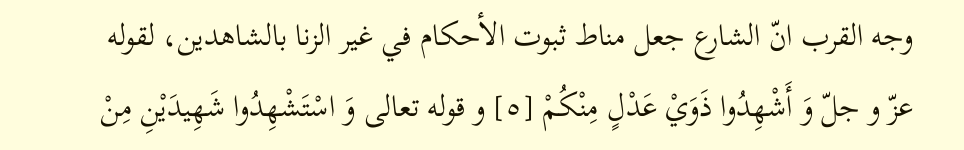وجه القرب انّ الشارع جعل مناط ثبوت الأحكام في غير الزنا بالشاهدين، لقوله عزّ و جلّ وَ أَشْهِدُوا ذَوَيْ عَدْلٍ مِنْكُمْ [٥] و قوله تعالى وَ اسْتَشْهِدُوا شَهِيدَيْنِ مِنْ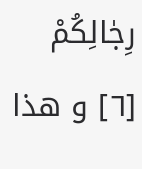رِجٰالِكُمْ [٦] و هذا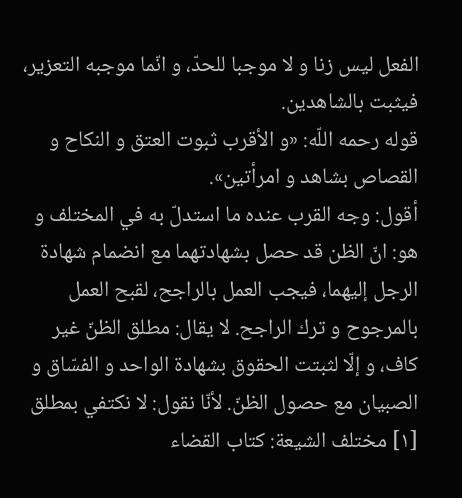الفعل ليس زنا و لا موجبا للحدّ، و انّما موجبه التعزير، فيثبت بالشاهدين.
قوله رحمه اللّه: «و الأقرب ثبوت العتق و النكاح و القصاص بشاهد و امرأتين».
أقول: وجه القرب عنده ما استدلّ به في المختلف و هو: انّ الظن قد حصل بشهادتهما مع انضمام شهادة الرجل إليهما، فيجب العمل بالراجح، لقبح العمل بالمرجوح و ترك الراجح. لا يقال: مطلق الظنّ غير كاف، و إلّا لثبتت الحقوق بشهادة الواحد و الفسّاق و الصبيان مع حصول الظنّ. لأنّا نقول: لا نكتفي بمطلق
[١] مختلف الشيعة: كتاب القضاء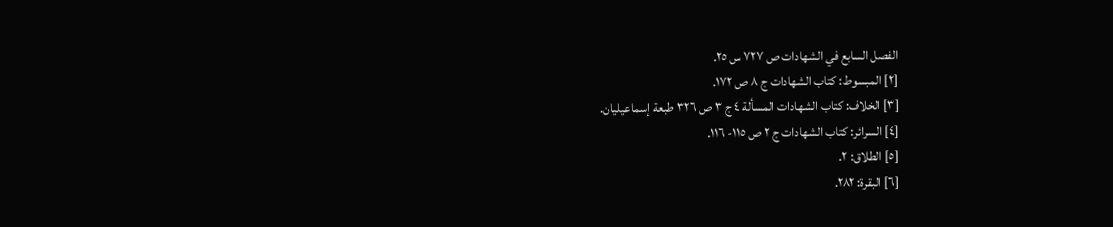الفصل السابع في الشهادات ص ٧٢٧ س ٢٥.
[٢] المبسوط: كتاب الشهادات ج ٨ ص ١٧٢.
[٣] الخلاف: كتاب الشهادات المسألة ٤ ج ٣ ص ٣٢٦ طبعة إسماعيليان.
[٤] السرائر: كتاب الشهادات ج ٢ ص ١١٥- ١١٦.
[٥] الطلاق: ٢.
[٦] البقرة: ٢٨٢.